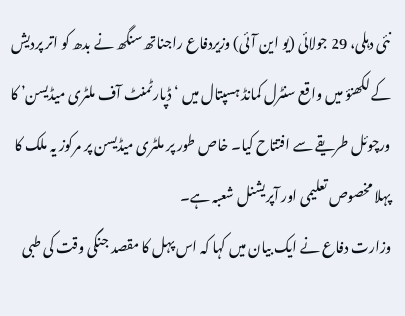نئی دہلی، 29 جولائی (یو این آئی) وزیردفاع راجناتھ سنگھ نے بدھ کو اتر پردیش کے لکھنؤ میں واقع سنٹرل کمانڈ ہسپتال میں ‘ڈپارٹمنٹ آف ملٹری میڈیسن’ کا ورچوئل طریقے سے افتتاح کیا۔ خاص طور پر ملٹری میڈیسن پر مرکوز یہ ملک کا پہلا مخصوص تعلیمی اور آپریشنل شعبہ ہے۔
وزارت دفاع نے ایک بیان میں کہا کہ اس پہل کا مقصد جنگی وقت کی طبی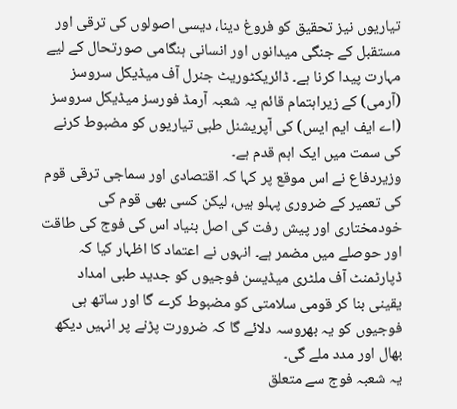تیاریوں نیز تحقیق کو فروغ دینا، دیسی اصولوں کی ترقی اور مستقبل کے جنگی میدانوں اور انسانی ہنگامی صورتحال کے لیے مہارت پیدا کرنا ہے۔ ڈائریکٹوریٹ جنرل آف میڈیکل سروسز (آرمی) کے زیراہتمام قائم یہ شعبہ آرمڈ فورسز میڈیکل سروسز (اے ایف ایم ایس) کی آپریشنل طبی تیاریوں کو مضبوط کرنے کی سمت میں ایک اہم قدم ہے۔
وزیردفاع نے اس موقع پر کہا کہ اقتصادی اور سماجی ترقی قوم کی تعمیر کے ضروری پہلو ہیں، لیکن کسی بھی قوم کی خودمختاری اور پیش رفت کی اصل بنیاد اس کی فوج کی طاقت اور حوصلے میں مضمر ہے۔ انہوں نے اعتماد کا اظہار کیا کہ ڈپارٹمنٹ آف ملٹری میڈیسن فوجیوں کو جدید طبی امداد یقینی بنا کر قومی سلامتی کو مضبوط کرے گا اور ساتھ ہی فوجیوں کو یہ بھروسہ دلائے گا کہ ضرورت پڑنے پر انہیں دیکھ بھال اور مدد ملے گی۔
یہ شعبہ فوج سے متعلق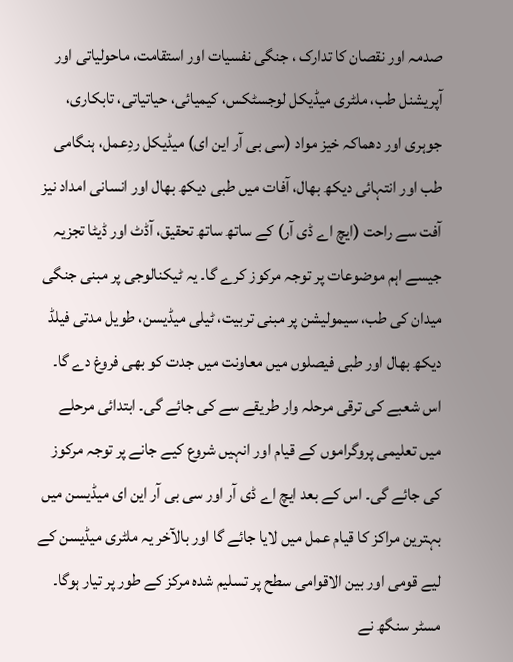صدمہ اور نقصان کا تدارک ، جنگی نفسیات اور استقامت، ماحولیاتی اور آپریشنل طب، ملٹری میڈیکل لوجسٹکس، کیمیائی، حیاتیاتی، تابکاری، جوہری اور دھماکہ خیز مواد (سی بی آر این ای) میڈیکل ردِعمل، ہنگامی طب اور انتہائی دیکھ بھال، آفات میں طبی دیکھ بھال اور انسانی امداد نیز آفت سے راحت (ایچ اے ڈی آر) کے ساتھ ساتھ تحقیق، آڈٹ اور ڈیٹا تجزیہ جیسے اہم موضوعات پر توجہ مرکوز کرے گا۔ یہ ٹیکنالوجی پر مبنی جنگی میدان کی طب، سیمولیشن پر مبنی تربیت، ٹیلی میڈیسن، طویل مدتی فیلڈ دیکھ بھال اور طبی فیصلوں میں معاونت میں جدت کو بھی فروغ دے گا۔
اس شعبے کی ترقی مرحلہ وار طریقے سے کی جائے گی۔ ابتدائی مرحلے میں تعلیمی پروگراموں کے قیام اور انہیں شروع کیے جانے پر توجہ مرکوز کی جائے گی۔ اس کے بعد ایچ اے ڈی آر اور سی بی آر این ای میڈیسن میں بہترین مراکز کا قیام عمل میں لایا جائے گا اور بالآخر یہ ملٹری میڈیسن کے لیے قومی اور بین الاقوامی سطح پر تسلیم شدہ مرکز کے طور پر تیار ہوگا۔
مسٹر سنگھ نے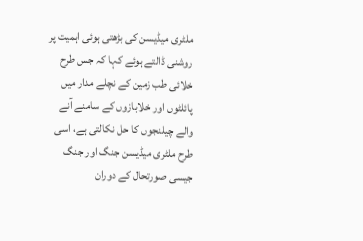ملٹری میڈیسن کی بڑھتی ہوئی اہمیت پر روشنی ڈالتے ہوئے کہا کہ جس طرح خلائی طب زمین کے نچلے مدار میں پائلٹوں اور خلابازوں کے سامنے آنے والے چیلنجوں کا حل نکالتی ہے، اسی طرح ملٹری میڈیسن جنگ اور جنگ جیسی صورتحال کے دوران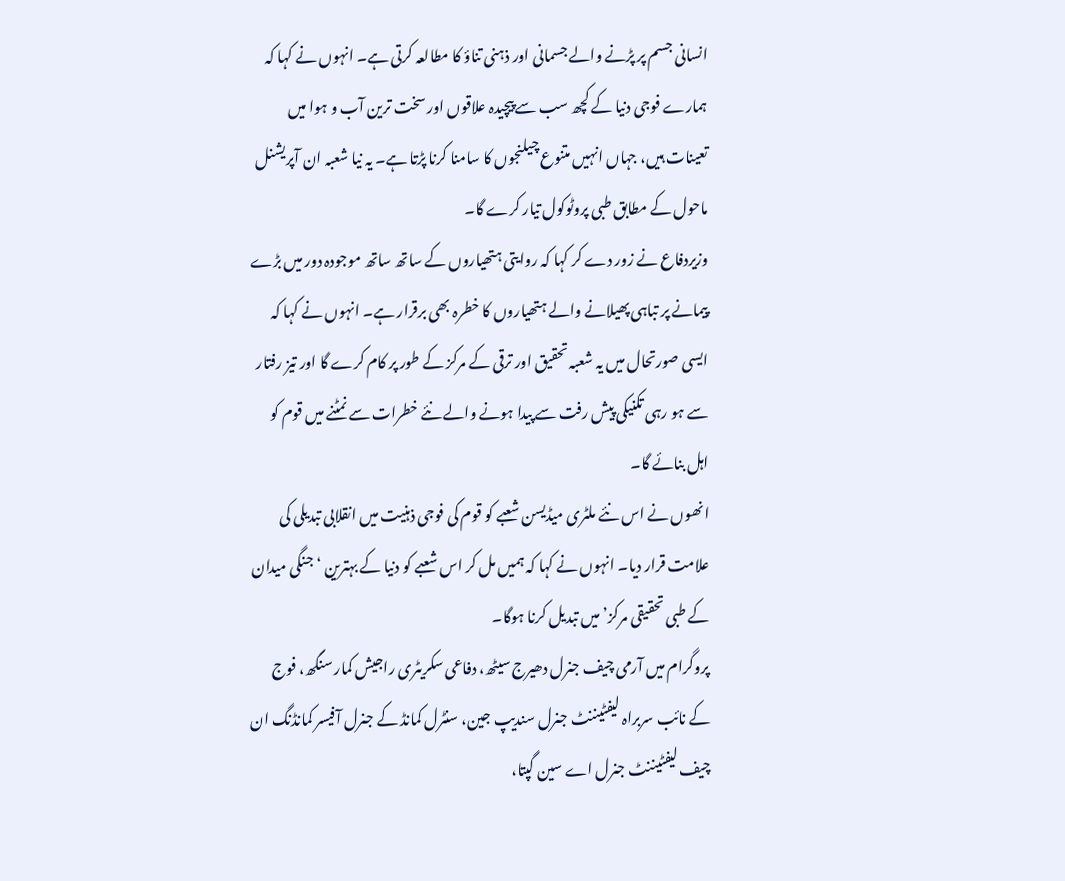انسانی جسم پر پڑنے والے جسمانی اور ذہنی تناؤ کا مطالعہ کرتی ہے۔ انہوں نے کہا کہ ہمارے فوجی دنیا کے کچھ سب سے پیچیدہ علاقوں اور سخت ترین آب و ہوا میں تعینات ہیں، جہاں انہیں متنوع چیلنجوں کا سامنا کرنا پڑتا ہے۔ یہ نیا شعبہ ان آپریشنل ماحول کے مطابق طبی پروٹوکول تیار کرے گا۔
وزیردفاع نے زور دے کر کہا کہ روایتی ہتھیاروں کے ساتھ ساتھ موجودہ دور میں بڑے پیمانے پر تباہی پھیلانے والے ہتھیاروں کا خطرہ بھی برقرار ہے۔ انہوں نے کہا کہ ایسی صورتحال میں یہ شعبہ تحقیق اور ترقی کے مرکز کے طور پر کام کرے گا اور تیز رفتار سے ہو رہی تکنیکی پیش رفت سے پیدا ہونے والے نئے خطرات سے نمٹنے میں قوم کو اہل بنائے گا۔
انھوں نے اس نئے ملٹری میڈیسن شعبے کو قوم کی فوجی ذہنیت میں انقلابی تبدیلی کی علامت قرار دیا۔ انہوں نے کہا کہ ہمیں مل کر اس شعبے کو دنیا کے بہترین ‘جنگی میدان کے طبی تحقیقی مرکز’ میں تبدیل کرنا ہوگا۔
پروگرام میں آرمی چیف جنرل دھیرج سیٹھ، دفاعی سکریٹری راجیش کمار سنگھ، فوج کے نائب سربراہ لیفٹیننٹ جنرل سندیپ جین، سنٹرل کمانڈ کے جنرل آفیسر کمانڈنگ ان چیف لیفٹیننٹ جنرل اے سین گپتا،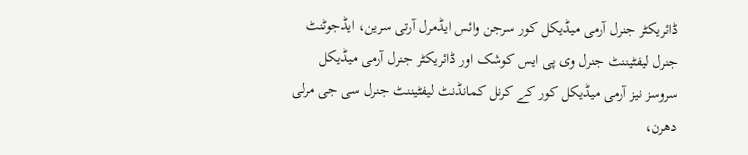ڈائریکٹر جنرل آرمی میڈیکل کور سرجن وائس ایڈمرل آرتی سرین، ایڈجوٹنٹ جنرل لیفٹیننٹ جنرل وی پی ایس کوشک اور ڈائریکٹر جنرل آرمی میڈیکل سروسز نیز آرمی میڈیکل کور کے کرنل کمانڈنٹ لیفٹیننٹ جنرل سی جی مرلی دھرن،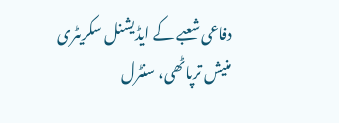دفاعی شعبے کے ایڈیشنل سکریٹری منیش ترپاٹھی، سنٹرل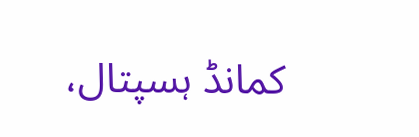کمانڈ ہسپتال،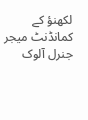لکھنؤ کے کمانڈنٹ میجر جنرل آلوک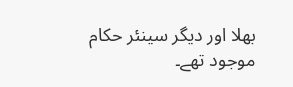بھلا اور دیگر سینئر حکام موجود تھے۔